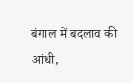बंगाल में बदलाव की आंधी,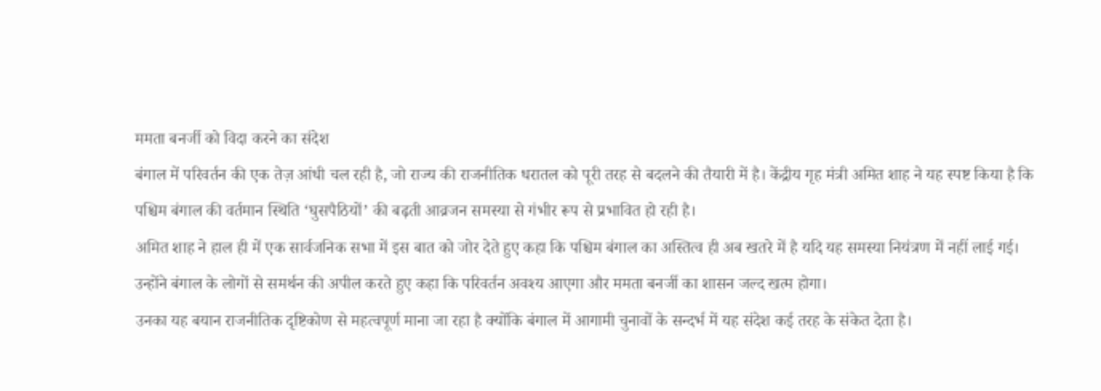ममता बनर्जी को विदा करने का संदेश
बंगाल में परिवर्तन की एक तेज़ आंधी चल रही है, जो राज्य की राजनीतिक धरातल को पूरी तरह से बदलने की तैयारी में है। केंद्रीय गृह मंत्री अमित शाह ने यह स्पष्ट किया है कि पश्चिम बंगाल की वर्तमान स्थिति ‘घुसपैठियों’ की बढ़ती आव्रजन समस्या से गंभीर रूप से प्रभावित हो रही है।
अमित शाह ने हाल ही में एक सार्वजनिक सभा में इस बात को जोर देते हुए कहा कि पश्चिम बंगाल का अस्तित्व ही अब खतरे में है यदि यह समस्या नियंत्रण में नहीं लाई गई। उन्होंने बंगाल के लोगों से समर्थन की अपील करते हुए कहा कि परिवर्तन अवश्य आएगा और ममता बनर्जी का शासन जल्द खत्म होगा।
उनका यह बयान राजनीतिक दृष्टिकोण से महत्वपूर्ण माना जा रहा है क्योंकि बंगाल में आगामी चुनावों के सन्दर्भ में यह संदेश कई तरह के संकेत देता है।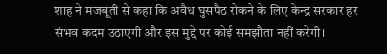शाह ने मजबूती से कहा कि अवैध घुसपैठ रोकने के लिए केन्द्र सरकार हर संभव कदम उठाएगी और इस मुद्दे पर कोई समझौता नहीं करेगी।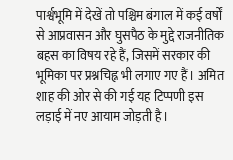पार्श्वभूमि में देखें तो पश्चिम बंगाल में कई वर्षों से आप्रवासन और घुसपैठ के मुद्दे राजनीतिक बहस का विषय रहे हैं, जिसमें सरकार की भूमिका पर प्रश्नचिह्न भी लगाए गए हैं। अमित शाह की ओर से की गई यह टिप्पणी इस लड़ाई में नए आयाम जोड़ती है।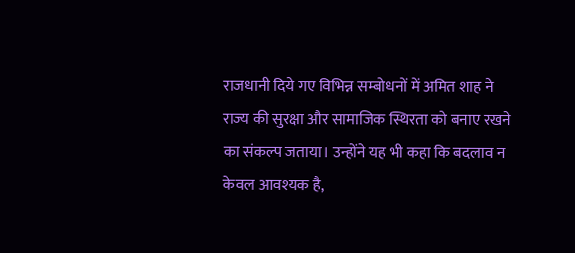राजधानी दिये गए विभिन्न सम्बोधनों में अमित शाह ने राज्य की सुरक्षा और सामाजिक स्थिरता को बनाए रखने का संकल्प जताया। उन्होंने यह भी कहा कि बदलाव न केवल आवश्यक है,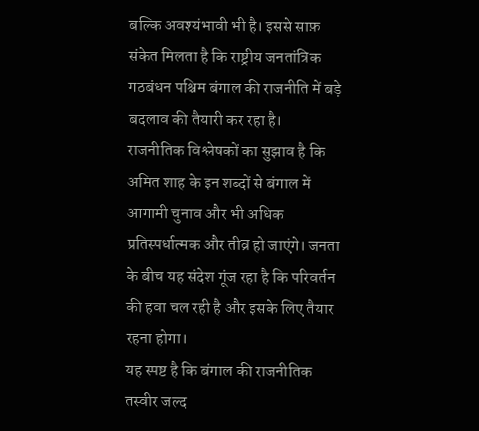बल्कि अवश्यंभावी भी है। इससे साफ़ संकेत मिलता है कि राष्ट्रीय जनतांत्रिक गठबंधन पश्चिम बंगाल की राजनीति में बड़े बदलाव की तैयारी कर रहा है।
राजनीतिक विश्लेषकों का सुझाव है कि अमित शाह के इन शब्दों से बंगाल में आगामी चुनाव और भी अधिक प्रतिस्पर्धात्मक और तीव्र हो जाएंगे। जनता के बीच यह संदेश गूंज रहा है कि परिवर्तन की हवा चल रही है और इसके लिए तैयार रहना होगा।
यह स्पष्ट है कि बंगाल की राजनीतिक तस्वीर जल्द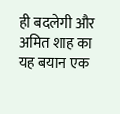ही बदलेगी और अमित शाह का यह बयान एक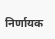निर्णायक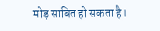मोड़ साबित हो सकता है।